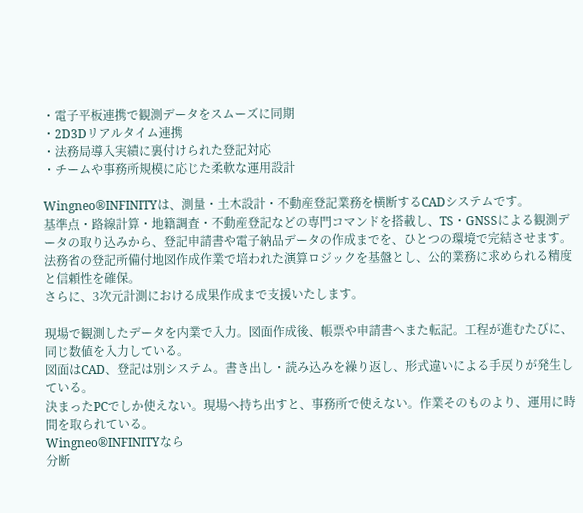・電子平板連携で観測データをスムーズに同期
・2D3Dリアルタイム連携
・法務局導入実績に裏付けられた登記対応
・チームや事務所規模に応じた柔軟な運用設計

Wingneo®INFINITYは、測量・土木設計・不動産登記業務を横断するCADシステムです。
基準点・路線計算・地籍調査・不動産登記などの専門コマンドを搭載し、TS・GNSSによる観測データの取り込みから、登記申請書や電子納品データの作成までを、ひとつの環境で完結させます。
法務省の登記所備付地図作成作業で培われた演算ロジックを基盤とし、公的業務に求められる精度と信頼性を確保。
さらに、3次元計測における成果作成まで支援いたします。

現場で観測したデータを内業で入力。図面作成後、帳票や申請書へまた転記。工程が進むたびに、同じ数値を入力している。
図面はCAD、登記は別システム。書き出し・読み込みを繰り返し、形式違いによる手戻りが発生している。
決まったPCでしか使えない。現場へ持ち出すと、事務所で使えない。作業そのものより、運用に時間を取られている。
Wingneo®INFINITYなら
分断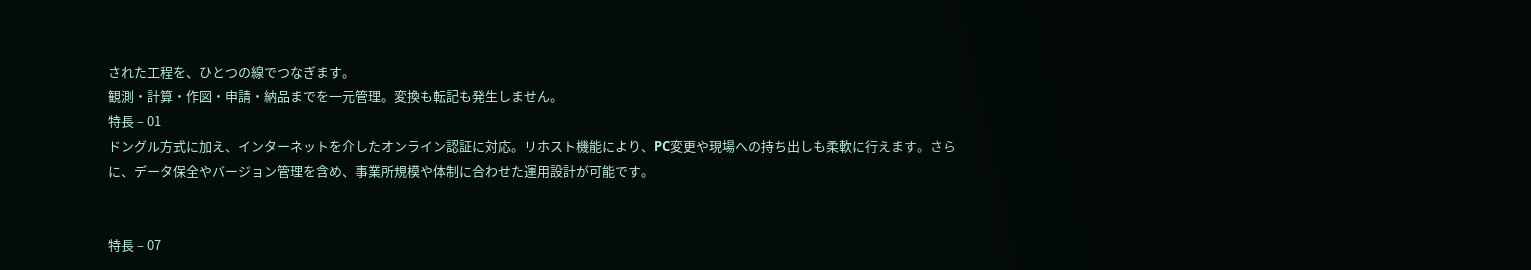された工程を、ひとつの線でつなぎます。
観測・計算・作図・申請・納品までを一元管理。変換も転記も発生しません。
特長 – 01
ドングル方式に加え、インターネットを介したオンライン認証に対応。リホスト機能により、PC変更や現場への持ち出しも柔軟に行えます。さらに、データ保全やバージョン管理を含め、事業所規模や体制に合わせた運用設計が可能です。


特長 – 07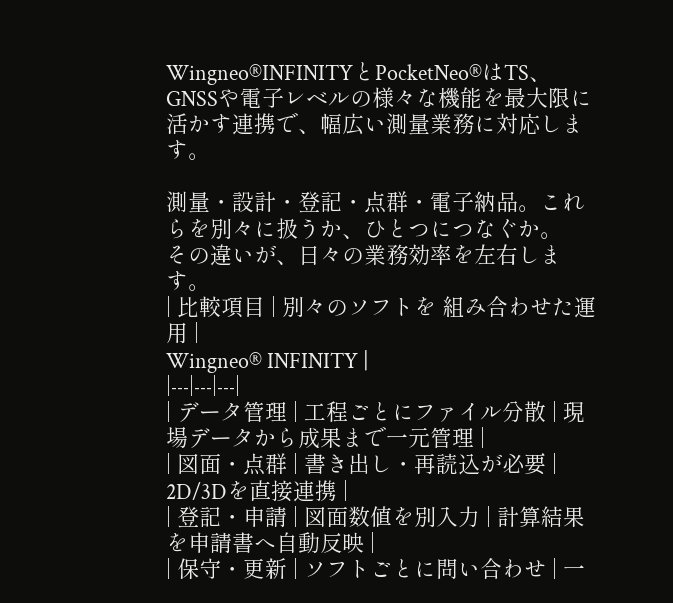Wingneo®INFINITYとPocketNeo®はTS、GNSSや電子レベルの様々な機能を最大限に活かす連携で、幅広い測量業務に対応します。

測量・設計・登記・点群・電子納品。これらを別々に扱うか、ひとつにつなぐか。
その違いが、日々の業務効率を左右します。
| 比較項目 | 別々のソフトを 組み合わせた運用 |
Wingneo® INFINITY |
|---|---|---|
| データ管理 | 工程ごとにファイル分散 | 現場データから成果まで一元管理 |
| 図面・点群 | 書き出し・再読込が必要 | 2D/3Dを直接連携 |
| 登記・申請 | 図面数値を別入力 | 計算結果を申請書へ自動反映 |
| 保守・更新 | ソフトごとに問い合わせ | 一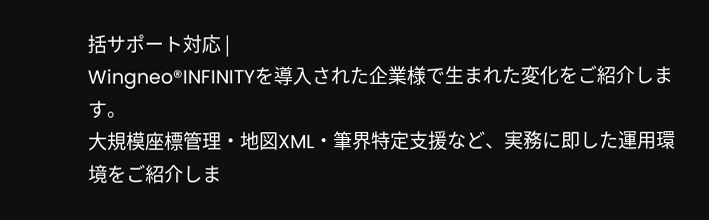括サポート対応 |
Wingneo®INFINITYを導入された企業様で生まれた変化をご紹介します。
大規模座標管理・地図XML・筆界特定支援など、実務に即した運用環境をご紹介しま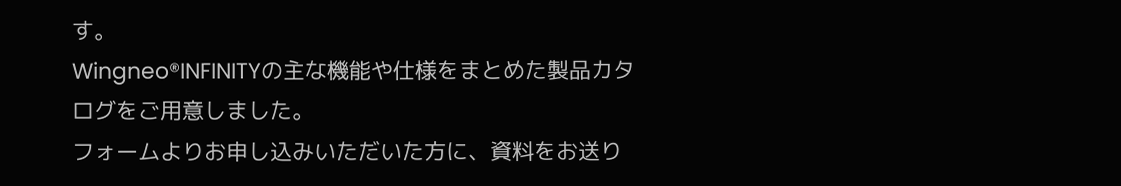す。
Wingneo®INFINITYの主な機能や仕様をまとめた製品カタログをご用意しました。
フォームよりお申し込みいただいた方に、資料をお送り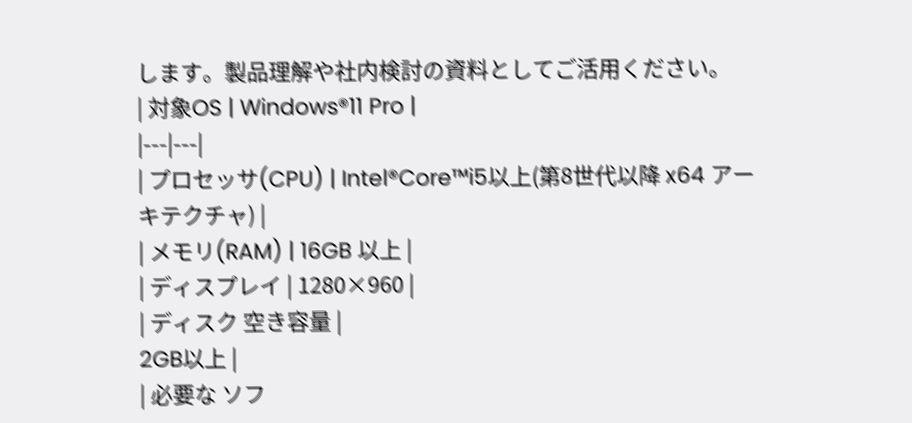します。製品理解や社内検討の資料としてご活用ください。
| 対象OS | Windows®11 Pro |
|---|---|
| プロセッサ(CPU) | Intel®Core™i5以上(第8世代以降 x64 アーキテクチャ) |
| メモリ(RAM) | 16GB 以上 |
| ディスプレイ | 1280×960 |
| ディスク 空き容量 |
2GB以上 |
| 必要な ソフ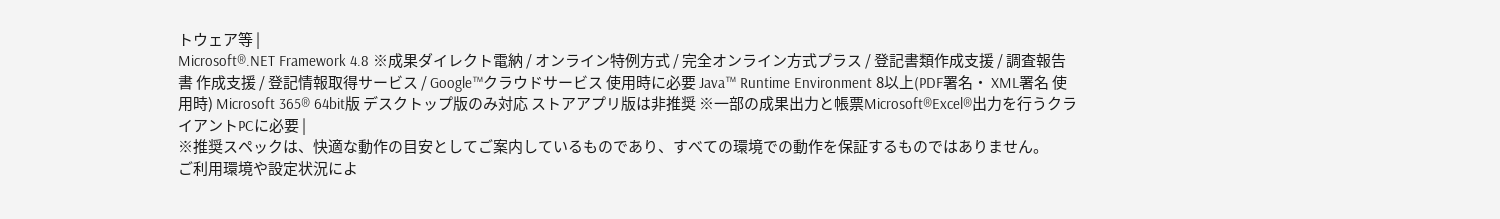トウェア等 |
Microsoft®.NET Framework 4.8 ※成果ダイレクト電納 / オンライン特例方式 / 完全オンライン方式プラス / 登記書類作成支援 / 調査報告書 作成支援 / 登記情報取得サービス / Google™クラウドサービス 使用時に必要 Java™ Runtime Environment 8以上(PDF署名・ XML署名 使用時) Microsoft 365® 64bit版 デスクトップ版のみ対応 ストアアプリ版は非推奨 ※一部の成果出力と帳票Microsoft®Excel®出力を行うクライアントPCに必要 |
※推奨スペックは、快適な動作の目安としてご案内しているものであり、すべての環境での動作を保証するものではありません。
ご利用環境や設定状況によ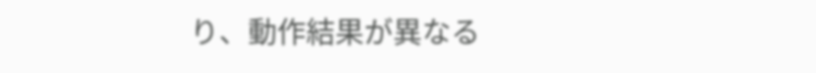り、動作結果が異なる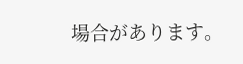場合があります。